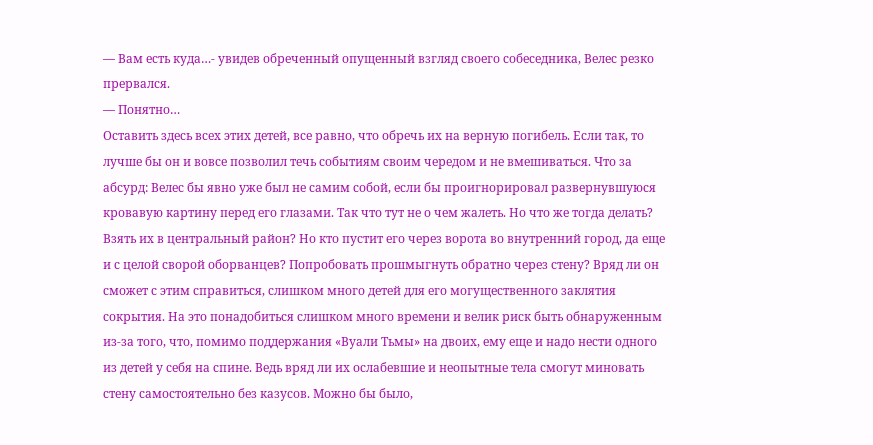— Вам есть куда…- увидев обреченный опущенный взгляд своего собеседника, Велес резко прервался.
— Понятно…
Оставить здесь всех этих детей, все равно, что обречь их на верную погибель. Если так, то лучше бы он и вовсе позволил течь событиям своим чередом и не вмешиваться. Что за абсурд: Велес бы явно уже был не самим собой, если бы проигнорировал развернувшуюся кровавую картину перед его глазами. Так что тут не о чем жалеть. Но что же тогда делать? Взять их в центральный район? Но кто пустит его через ворота во внутренний город, да еще и с целой сворой оборванцев? Попробовать прошмыгнуть обратно через стену? Вряд ли он сможет с этим справиться, слишком много детей для его могущественного заклятия сокрытия. На это понадобиться слишком много времени и велик риск быть обнаруженным из-за того, что, помимо поддержания «Вуали Тьмы» на двоих, ему еще и надо нести одного из детей у себя на спине. Ведь вряд ли их ослабевшие и неопытные тела смогут миновать стену самостоятельно без казусов. Можно бы было,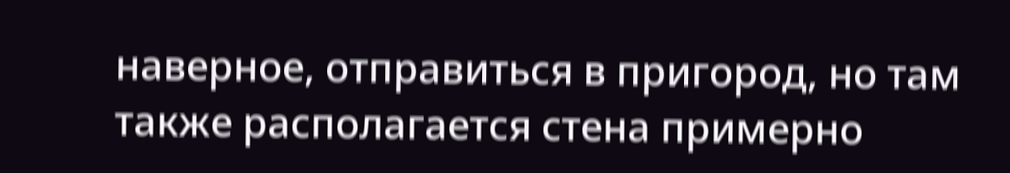наверное, отправиться в пригород, но там также располагается стена примерно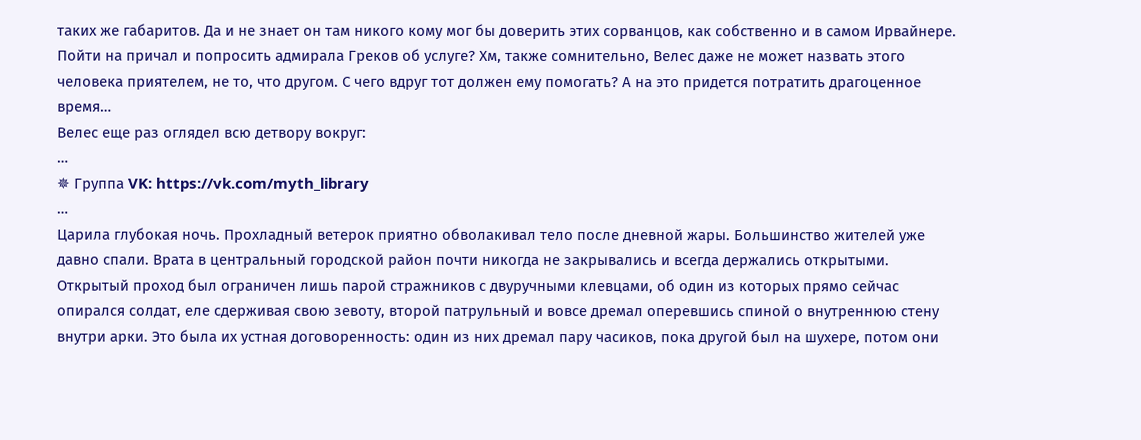таких же габаритов. Да и не знает он там никого кому мог бы доверить этих сорванцов, как собственно и в самом Ирвайнере. Пойти на причал и попросить адмирала Греков об услуге? Хм, также сомнительно, Велес даже не может назвать этого человека приятелем, не то, что другом. С чего вдруг тот должен ему помогать? А на это придется потратить драгоценное время…
Велес еще раз оглядел всю детвору вокруг:
…
✵ Группа VK: https://vk.com/myth_library
…
Царила глубокая ночь. Прохладный ветерок приятно обволакивал тело после дневной жары. Большинство жителей уже давно спали. Врата в центральный городской район почти никогда не закрывались и всегда держались открытыми. Открытый проход был ограничен лишь парой стражников с двуручными клевцами, об один из которых прямо сейчас опирался солдат, еле сдерживая свою зевоту, второй патрульный и вовсе дремал оперевшись спиной о внутреннюю стену внутри арки. Это была их устная договоренность: один из них дремал пару часиков, пока другой был на шухере, потом они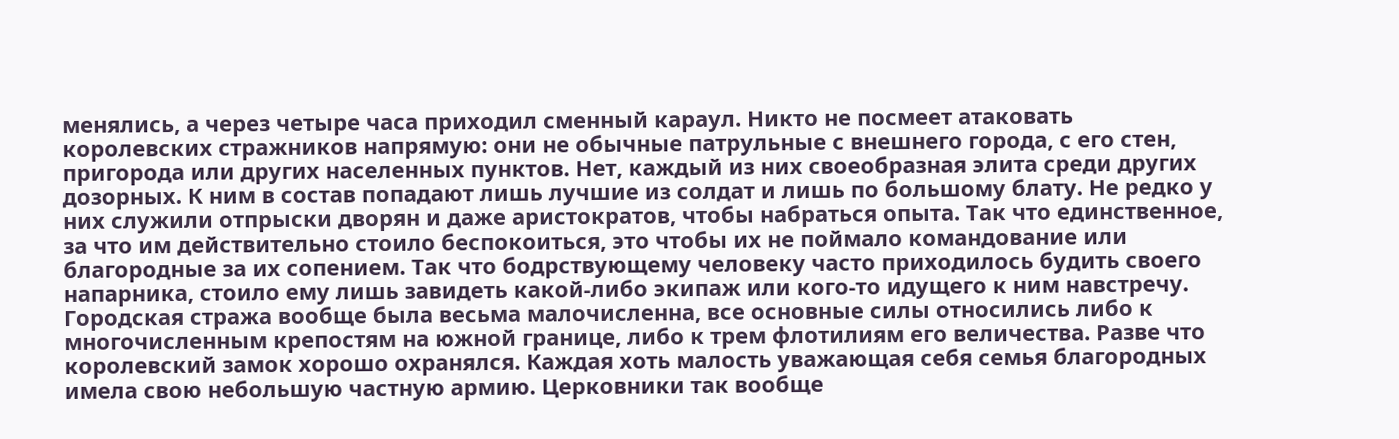менялись, а через четыре часа приходил сменный караул. Никто не посмеет атаковать королевских стражников напрямую: они не обычные патрульные с внешнего города, с его стен, пригорода или других населенных пунктов. Нет, каждый из них своеобразная элита среди других дозорных. К ним в состав попадают лишь лучшие из солдат и лишь по большому блату. Не редко у них служили отпрыски дворян и даже аристократов, чтобы набраться опыта. Так что единственное, за что им действительно стоило беспокоиться, это чтобы их не поймало командование или благородные за их сопением. Так что бодрствующему человеку часто приходилось будить своего напарника, стоило ему лишь завидеть какой-либо экипаж или кого-то идущего к ним навстречу.
Городская стража вообще была весьма малочисленна, все основные силы относились либо к многочисленным крепостям на южной границе, либо к трем флотилиям его величества. Разве что королевский замок хорошо охранялся. Каждая хоть малость уважающая себя семья благородных имела свою небольшую частную армию. Церковники так вообще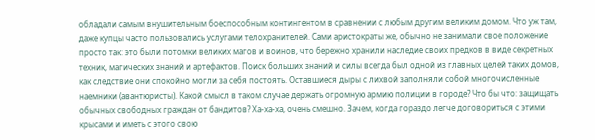обладали самым внушительным боеспособным контингентом в сравнении с любым другим великим домом. Что уж там, даже купцы часто пользовались услугами телохранителей. Сами аристократы же, обычно не занимали свое положение просто так: это были потомки великих магов и воинов, что бережно хранили наследие своих предков в виде секретных техник, магических знаний и артефактов. Поиск больших знаний и силы всегда был одной из главных целей таких домов, как следствие они спокойно могли за себя постоять. Оставшиеся дыры с лихвой заполняли собой многочисленные наемники (авантюристы). Какой смысл в таком случае держать огромную армию полиции в городе? Что бы что: защищать обычных свободных граждан от бандитов? Ха-ха-ха, очень смешно. Зачем, когда гораздо легче договориться с этими крысами и иметь с этого свою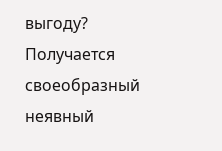выгоду? Получается своеобразный неявный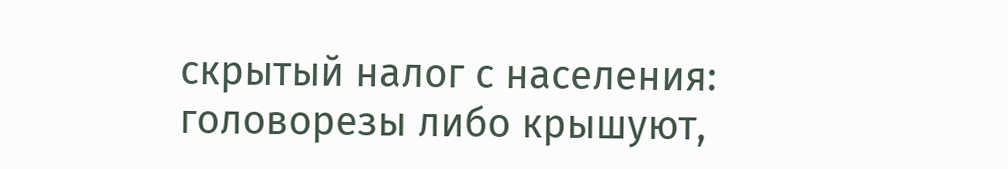скрытый налог с населения: головорезы либо крышуют,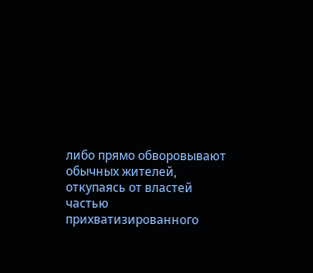либо прямо обворовывают обычных жителей, откупаясь от властей частью прихватизированного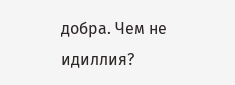добра. Чем не идиллия?